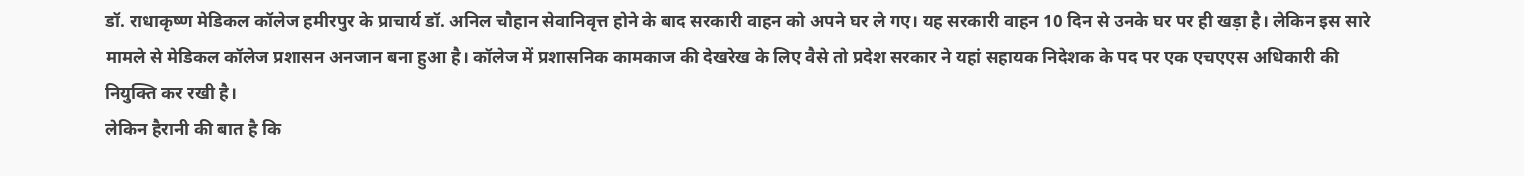डॉ. राधाकृष्ण मेडिकल कॉलेज हमीरपुर के प्राचार्य डॉ. अनिल चौहान सेवानिवृत्त होने के बाद सरकारी वाहन को अपने घर ले गए। यह सरकारी वाहन 10 दिन से उनके घर पर ही खड़ा है। लेकिन इस सारे मामले से मेडिकल कॉलेज प्रशासन अनजान बना हुआ है। कॉलेज में प्रशासनिक कामकाज की देखरेख के लिए वैसे तो प्रदेश सरकार ने यहां सहायक निदेशक के पद पर एक एचएएस अधिकारी की नियुक्ति कर रखी है।
लेकिन हैरानी की बात है कि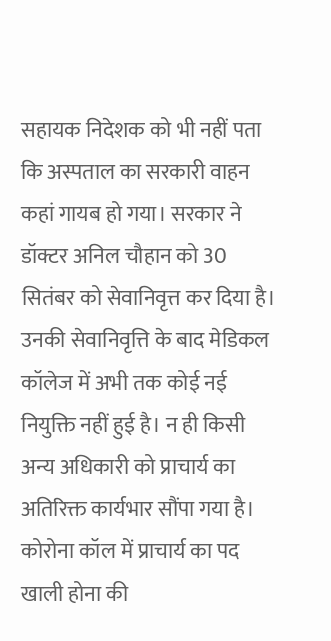सहायक निदेशक को भी नहीं पता कि अस्पताल का सरकारी वाहन कहां गायब हो गया। सरकार ने डॉक्टर अनिल चौहान को 30 सितंबर को सेवानिवृत्त कर दिया है। उनकी सेवानिवृत्ति के बाद मेडिकल कॉलेज में अभी तक कोई नई नियुक्ति नहीं हुई है। न ही किसी अन्य अधिकारी को प्राचार्य का अतिरिक्त कार्यभार सौंपा गया है। कोरोना कॉल में प्राचार्य का पद खाली होना की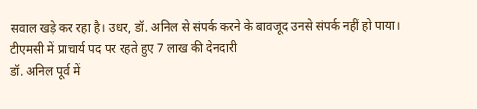सवाल खड़े कर रहा है। उधर, डॉ. अनिल से संपर्क करने के बावजूद उनसे संपर्क नहीं हो पाया।
टीएमसी में प्राचार्य पद पर रहते हुए 7 लाख की देनदारी
डॉ. अनिल पूर्व में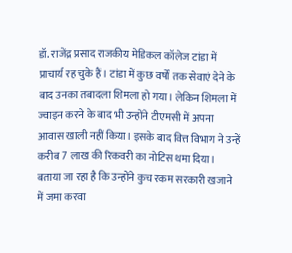डॉ. राजेंद्र प्रसाद राजकीय मेडिकल कॉलेज टांडा में प्राचार्य रह चुके हैं। टांडा में कुछ वर्षों तक सेवाएं देने के बाद उनका तबादला शिमला हो गया। लेकिन शिमला में ज्वाइन करने के बाद भी उन्होंने टीएमसी में अपना आवास खाली नहीं किया। इसके बाद वित्त विभाग ने उन्हें करीब 7 लाख की रिकवरी का नोटिस थमा दिया। बताया जा रहा है कि उन्होंने कुच रकम सरकारी खजाने में जमा करवा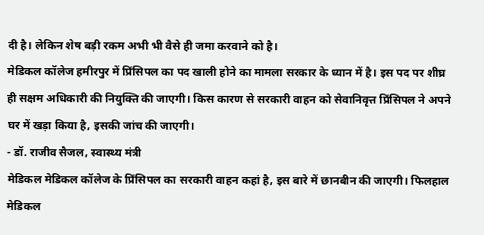दी है। लेकिन शेष बड़ी रकम अभी भी वैसे ही जमा करवाने को है।
मेडिकल कॉलेज हमीरपुर में प्रिंसिपल का पद खाली होने का मामला सरकार के ध्यान में है। इस पद पर शीघ्र ही सक्षम अधिकारी की नियुक्ति की जाएगी। किस कारण से सरकारी वाहन को सेवानिवृत्त प्रिंसिपल ने अपने घर में खड़ा किया है, इसकी जांच की जाएगी।
- डॉ. राजीव सैजल, स्वास्थ्य मंत्री
मेडिकल मेडिकल कॉलेज के प्रिंसिपल का सरकारी वाहन कहां है, इस बारे में छानबीन की जाएगी। फिलहाल मेडिकल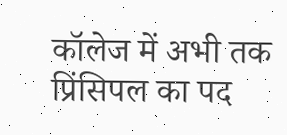कॉलेज में अभी तक प्रिंसिपल का पद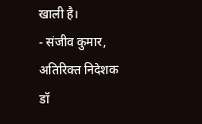खाली है।
- संजीव कुमार, अतिरिक्त निदेशक डॉ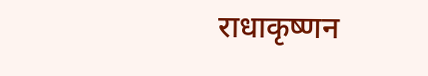राधाकृष्णन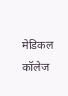मेडिकल कॉलेज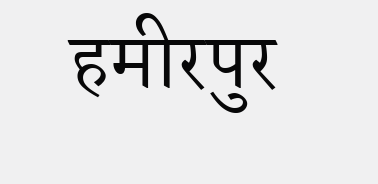हमीरपुर